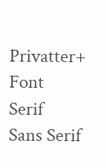Privatter+
Font
Serif
Sans Serif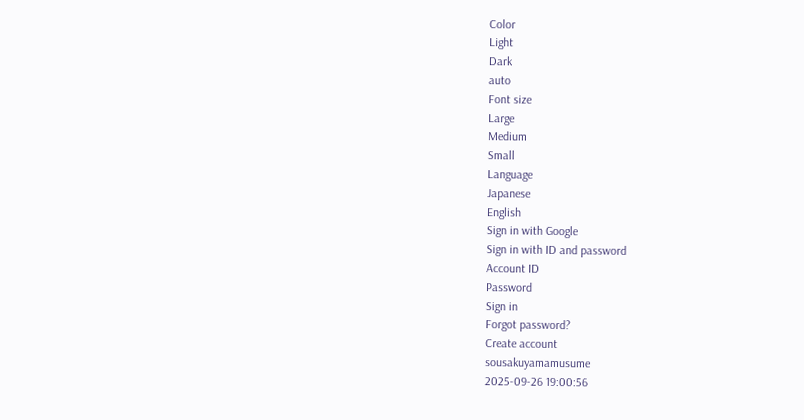Color
Light
Dark
auto
Font size
Large
Medium
Small
Language
Japanese
English
Sign in with Google
Sign in with ID and password
Account ID
Password
Sign in
Forgot password?
Create account
sousakuyamamusume
2025-09-26 19:00:56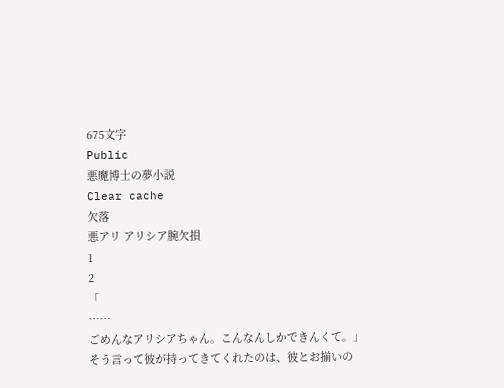675文字
Public
悪魔博士の夢小説
Clear cache
欠落
悪アリ アリシア腕欠損
1
2
「
……
ごめんなアリシアちゃん。こんなんしかできんくて。」
そう言って彼が持ってきてくれたのは、彼とお揃いの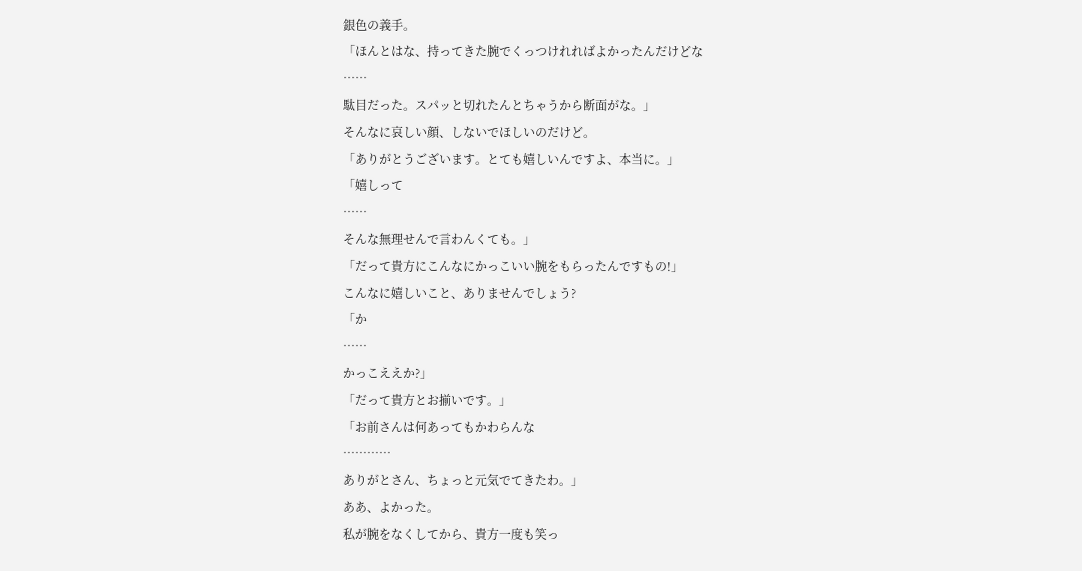銀色の義手。
「ほんとはな、持ってきた腕でくっつけれればよかったんだけどな
……
駄目だった。スパッと切れたんとちゃうから断面がな。」
そんなに哀しい顔、しないでほしいのだけど。
「ありがとうございます。とても嬉しいんですよ、本当に。」
「嬉しって
……
そんな無理せんで言わんくても。」
「だって貴方にこんなにかっこいい腕をもらったんですもの!」
こんなに嬉しいこと、ありませんでしょう?
「か
……
かっこええか?」
「だって貴方とお揃いです。」
「お前さんは何あってもかわらんな
…………
ありがとさん、ちょっと元気でてきたわ。」
ああ、よかった。
私が腕をなくしてから、貴方一度も笑っ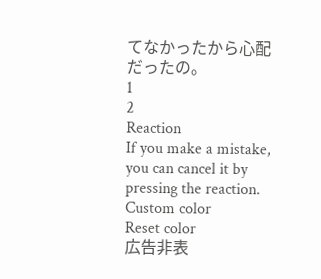てなかったから心配だったの。
1
2
Reaction
If you make a mistake, you can cancel it by pressing the reaction.
Custom color
Reset color
広告非表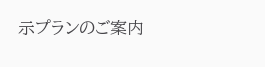示プランのご案内